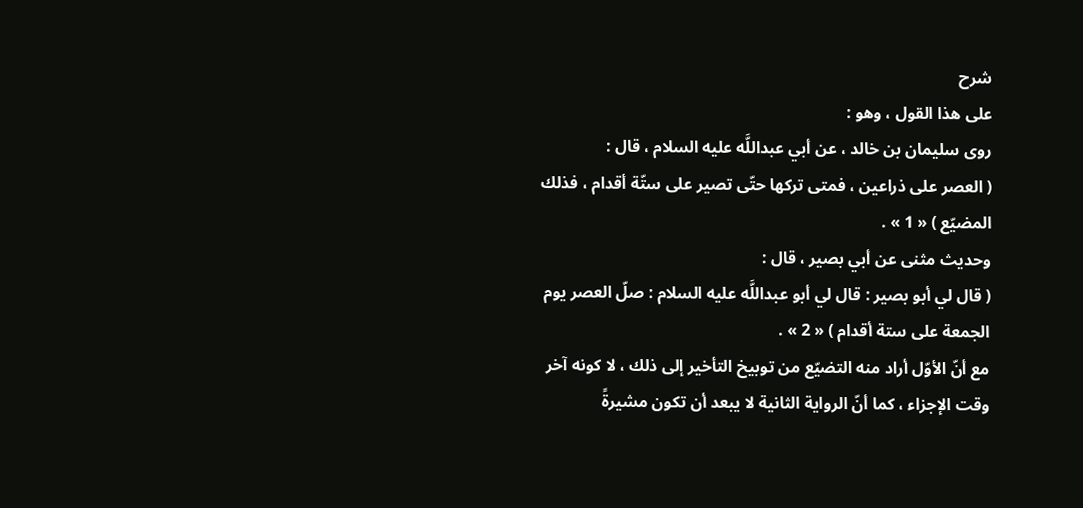شرح
على هذا القول ، وهو :
روى سليمان بن خالد ، عن أبي عبداللَّه عليه السلام ، قال :
( العصر على ذراعين ، فمتى تركها حتّى تصير على ستّة أقدام ، فذلك المضيّع ) « 1 » .
وحديث مثنى عن أبي بصير ، قال :
( قال لي أبو بصير : قال لي أبو عبداللَّه عليه السلام : صلّ العصر يوم الجمعة على ستة أقدام ) « 2 » .
مع أنّ الأوّل أراد منه التضيّع من توبيخ التأخير إلى ذلك ، لا كونه آخر وقت الإجزاء ، كما أنّ الرواية الثانية لا يبعد أن تكون مشيرةً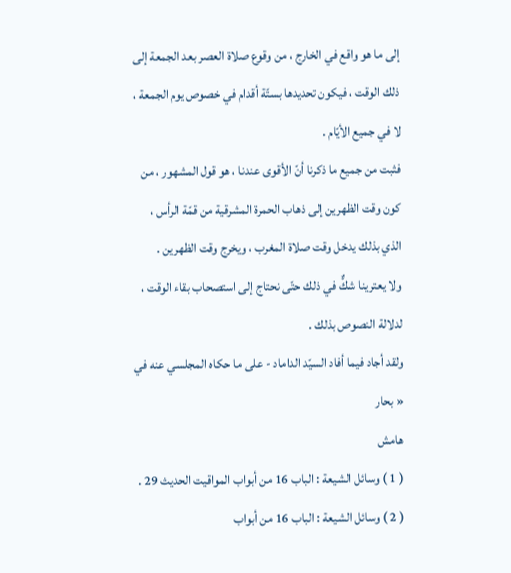إلى ما هو واقع في الخارج ، من وقوع صلاة العصر بعد الجمعة إلى ذلك الوقت ، فيكون تحديدها بستّة أقدام في خصوص يوم الجمعة ، لا في جميع الأيّام .
فثبت من جميع ما ذكرنا أنّ الأقوى عندنا ، هو قول المشهور ، من كون وقت الظهرين إلى ذهاب الحمرة المشرقية من قمّة الرأس ، الذي بذلك يدخل وقت صلاة المغرب ، ويخرج وقت الظهرين .
ولا يعترينا شكٌّ في ذلك حتّى نحتاج إلى استصحاب بقاء الوقت ، لدلالة النصوص بذلك .
ولقد أجاد فيما أفاد السيّد الداماد - على ما حكاه المجلسي عنه في « بحار
هامش
( 1 ) وسائل الشيعة : الباب 16 من أبواب المواقيت الحديث 29 .
( 2 ) وسائل الشيعة : الباب 16 من أبواب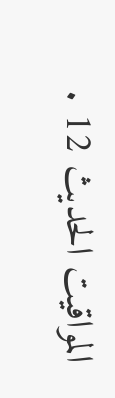المواقيت الحديث 12 .